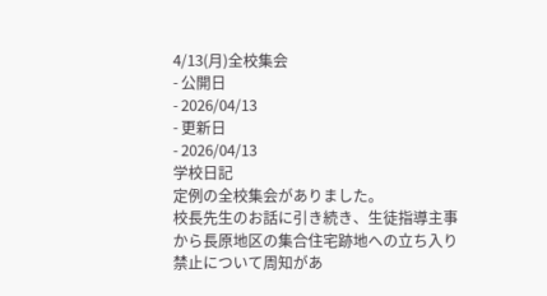4/13(月)全校集会
- 公開日
- 2026/04/13
- 更新日
- 2026/04/13
学校日記
定例の全校集会がありました。
校長先生のお話に引き続き、生徒指導主事から長原地区の集合住宅跡地への立ち入り禁止について周知があ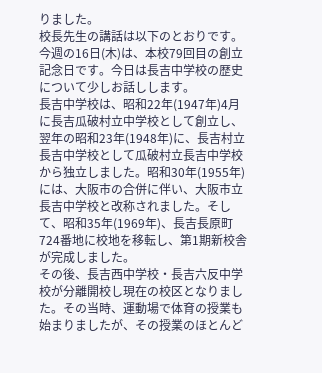りました。
校長先生の講話は以下のとおりです。
今週の16日(木)は、本校79回目の創立記念日です。今日は長吉中学校の歴史について少しお話しします。
長吉中学校は、昭和22年(1947年)4月に長吉瓜破村立中学校として創立し、翌年の昭和23年(1948年)に、長吉村立長吉中学校として瓜破村立長吉中学校から独立しました。昭和30年(1955年)には、大阪市の合併に伴い、大阪市立長吉中学校と改称されました。そして、昭和35年(1969年)、長吉長原町724番地に校地を移転し、第1期新校舎が完成しました。
その後、長吉西中学校・長吉六反中学校が分離開校し現在の校区となりました。その当時、運動場で体育の授業も始まりましたが、その授業のほとんど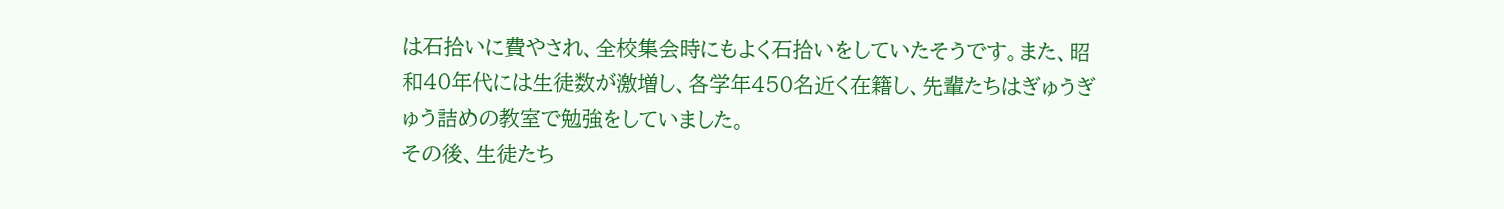は石拾いに費やされ、全校集会時にもよく石拾いをしていたそうです。また、昭和40年代には生徒数が激増し、各学年450名近く在籍し、先輩たちはぎゅうぎゅう詰めの教室で勉強をしていました。
その後、生徒たち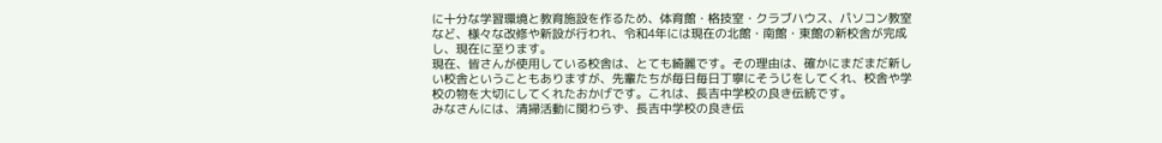に十分な学習環境と教育施設を作るため、体育館・格技室・クラブハウス、パソコン教室など、様々な改修や新設が行われ、令和4年には現在の北館・南館・東館の新校舎が完成し、現在に至ります。
現在、皆さんが使用している校舎は、とても綺麗です。その理由は、確かにまだまだ新しい校舎ということもありますが、先輩たちが毎日毎日丁寧にそうじをしてくれ、校舎や学校の物を大切にしてくれたおかげです。これは、長吉中学校の良き伝統です。
みなさんには、清掃活動に関わらず、長吉中学校の良き伝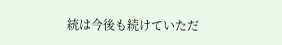統は今後も続けていただ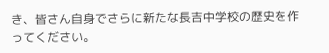き、皆さん自身でさらに新たな長吉中学校の歴史を作ってください。